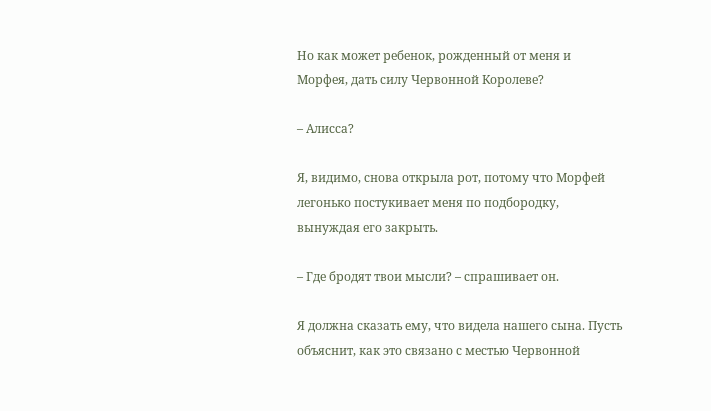Но как может ребенок, рожденный от меня и Морфея, дать силу Червонной Королеве?

– Алисса?

Я, видимо, снова открыла рот, потому что Морфей легонько постукивает меня по подбородку, вынуждая его закрыть.

– Где бродят твои мысли? – спрашивает он.

Я должна сказать ему, что видела нашего сына. Пусть объяснит, как это связано с местью Червонной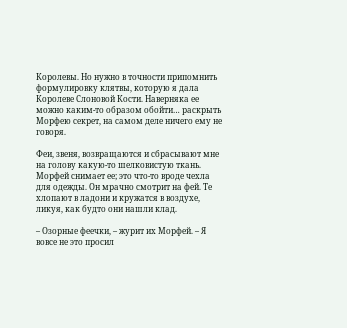Королевы. Но нужно в точности припомнить формулировку клятвы, которую я дала Королеве Слоновой Кости. Наверняка ее можно каким-то образом обойти… раскрыть Морфею секрет, на самом деле ничего ему не говоря.

Феи, звеня, возвращаются и сбрасывают мне на голову какую-то шелковистую ткань. Морфей снимает ее; это что-то вроде чехла для одежды. Он мрачно смотрит на фей. Те хлопают в ладони и кружатся в воздухе, ликуя, как будто они нашли клад.

– Озорные феечки, – журит их Морфей. – Я вовсе не это просил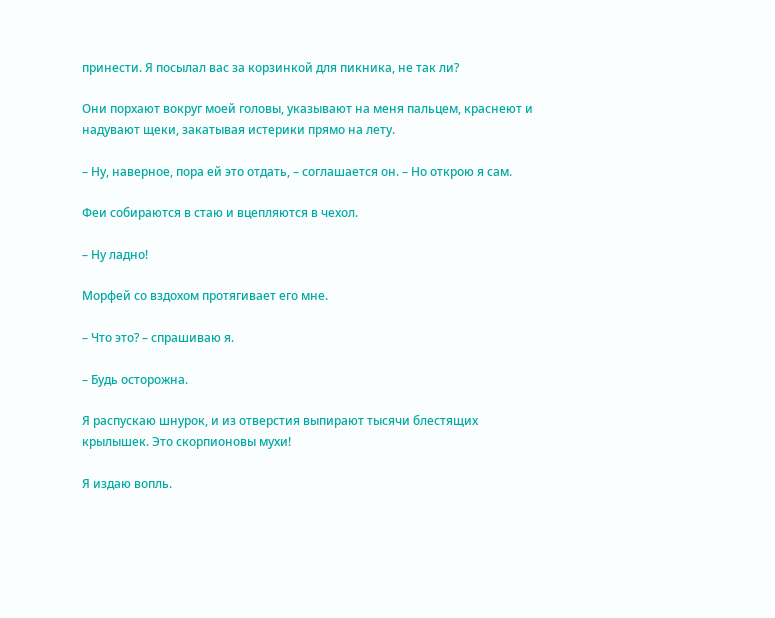принести. Я посылал вас за корзинкой для пикника, не так ли?

Они порхают вокруг моей головы, указывают на меня пальцем, краснеют и надувают щеки, закатывая истерики прямо на лету.

– Ну, наверное, пора ей это отдать, – соглашается он. – Но открою я сам.

Феи собираются в стаю и вцепляются в чехол.

– Ну ладно!

Морфей со вздохом протягивает его мне.

– Что это? – спрашиваю я.

– Будь осторожна.

Я распускаю шнурок, и из отверстия выпирают тысячи блестящих крылышек. Это скорпионовы мухи!

Я издаю вопль.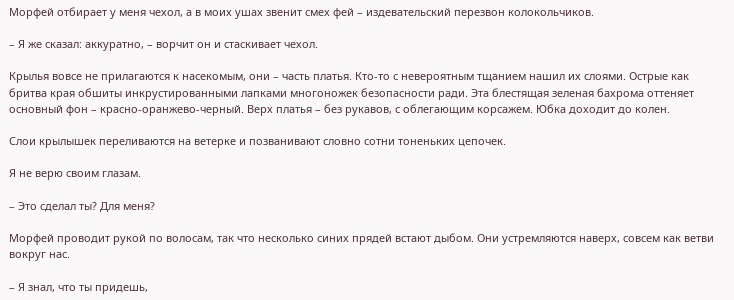Морфей отбирает у меня чехол, а в моих ушах звенит смех фей – издевательский перезвон колокольчиков.

– Я же сказал: аккуратно, – ворчит он и стаскивает чехол.

Крылья вовсе не прилагаются к насекомым, они – часть платья. Кто-то с невероятным тщанием нашил их слоями. Острые как бритва края обшиты инкрустированными лапками многоножек безопасности ради. Эта блестящая зеленая бахрома оттеняет основный фон – красно-оранжево-черный. Верх платья – без рукавов, с облегающим корсажем. Юбка доходит до колен.

Слои крылышек переливаются на ветерке и позванивают словно сотни тоненьких цепочек.

Я не верю своим глазам.

– Это сделал ты? Для меня?

Морфей проводит рукой по волосам, так что несколько синих прядей встают дыбом. Они устремляются наверх, совсем как ветви вокруг нас.

– Я знал, что ты придешь,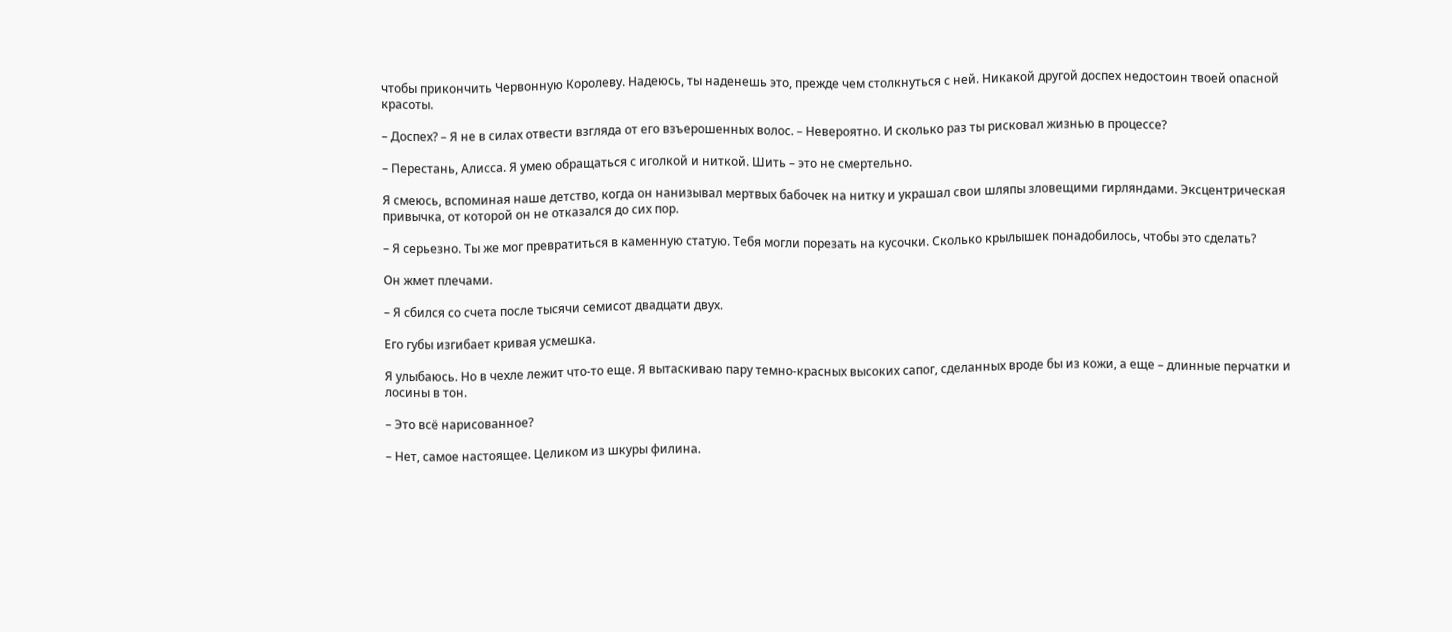чтобы прикончить Червонную Королеву. Надеюсь, ты наденешь это, прежде чем столкнуться с ней. Никакой другой доспех недостоин твоей опасной красоты.

– Доспех? – Я не в силах отвести взгляда от его взъерошенных волос. – Невероятно. И сколько раз ты рисковал жизнью в процессе?

– Перестань, Алисса. Я умею обращаться с иголкой и ниткой. Шить – это не смертельно.

Я смеюсь, вспоминая наше детство, когда он нанизывал мертвых бабочек на нитку и украшал свои шляпы зловещими гирляндами. Эксцентрическая привычка, от которой он не отказался до сих пор.

– Я серьезно. Ты же мог превратиться в каменную статую. Тебя могли порезать на кусочки. Сколько крылышек понадобилось, чтобы это сделать?

Он жмет плечами.

– Я сбился со счета после тысячи семисот двадцати двух.

Его губы изгибает кривая усмешка.

Я улыбаюсь. Но в чехле лежит что-то еще. Я вытаскиваю пару темно-красных высоких сапог, сделанных вроде бы из кожи, а еще – длинные перчатки и лосины в тон.

– Это всё нарисованное?

– Нет, самое настоящее. Целиком из шкуры филина.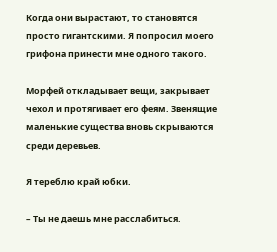Когда они вырастают, то становятся просто гигантскими. Я попросил моего грифона принести мне одного такого.

Морфей откладывает вещи, закрывает чехол и протягивает его феям. Звенящие маленькие существа вновь скрываются среди деревьев.

Я тереблю край юбки.

– Ты не даешь мне расслабиться.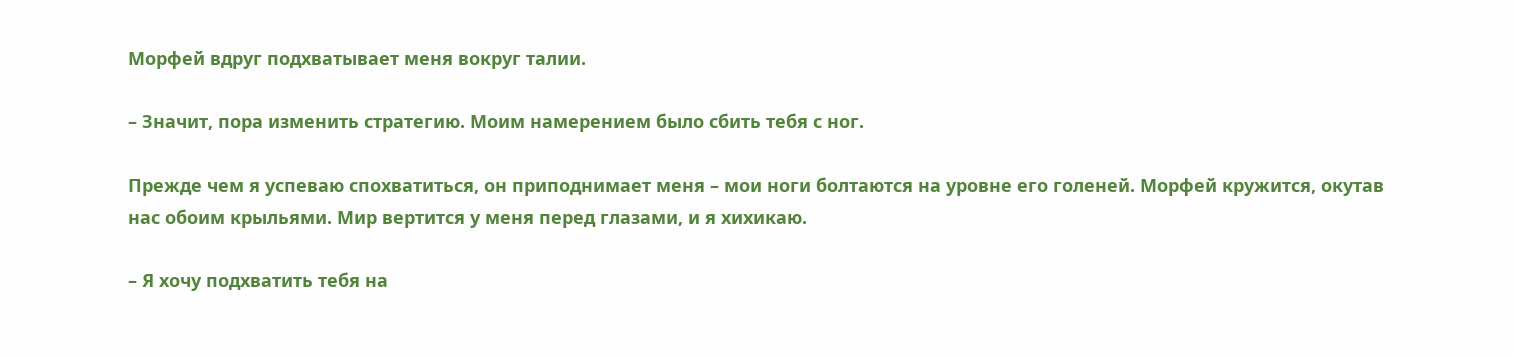Морфей вдруг подхватывает меня вокруг талии.

– Значит, пора изменить стратегию. Моим намерением было сбить тебя с ног.

Прежде чем я успеваю спохватиться, он приподнимает меня – мои ноги болтаются на уровне его голеней. Морфей кружится, окутав нас обоим крыльями. Мир вертится у меня перед глазами, и я хихикаю.

– Я хочу подхватить тебя на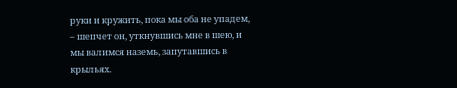руки и кружить, пока мы оба не упадем, – шепчет он, уткнувшись мне в шею, и мы валимся наземь, запутавшись в крыльях.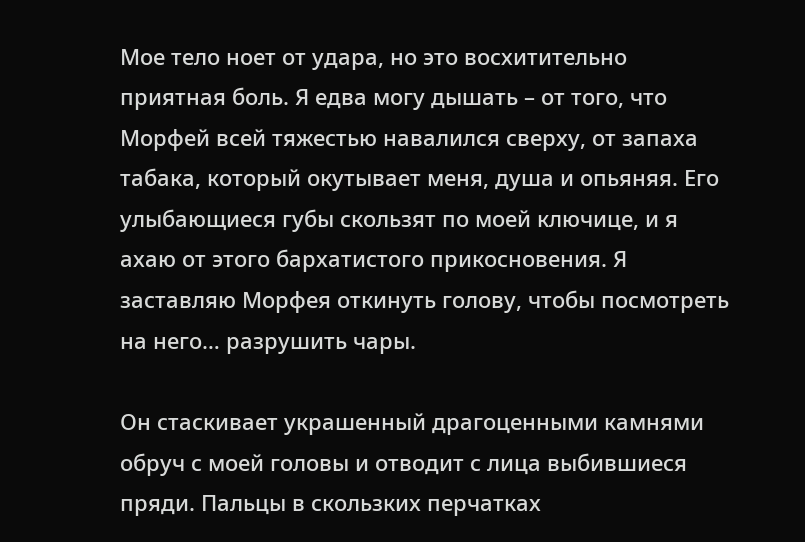Мое тело ноет от удара, но это восхитительно приятная боль. Я едва могу дышать – от того, что Морфей всей тяжестью навалился сверху, от запаха табака, который окутывает меня, душа и опьяняя. Его улыбающиеся губы скользят по моей ключице, и я ахаю от этого бархатистого прикосновения. Я заставляю Морфея откинуть голову, чтобы посмотреть на него… разрушить чары.

Он стаскивает украшенный драгоценными камнями обруч с моей головы и отводит с лица выбившиеся пряди. Пальцы в скользких перчатках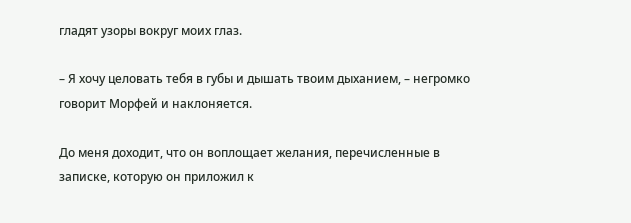гладят узоры вокруг моих глаз.

– Я хочу целовать тебя в губы и дышать твоим дыханием, – негромко говорит Морфей и наклоняется.

До меня доходит, что он воплощает желания, перечисленные в записке, которую он приложил к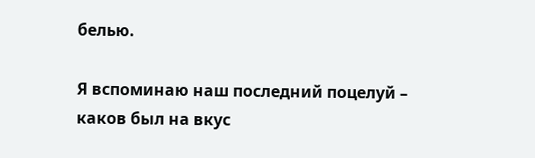белью.

Я вспоминаю наш последний поцелуй – каков был на вкус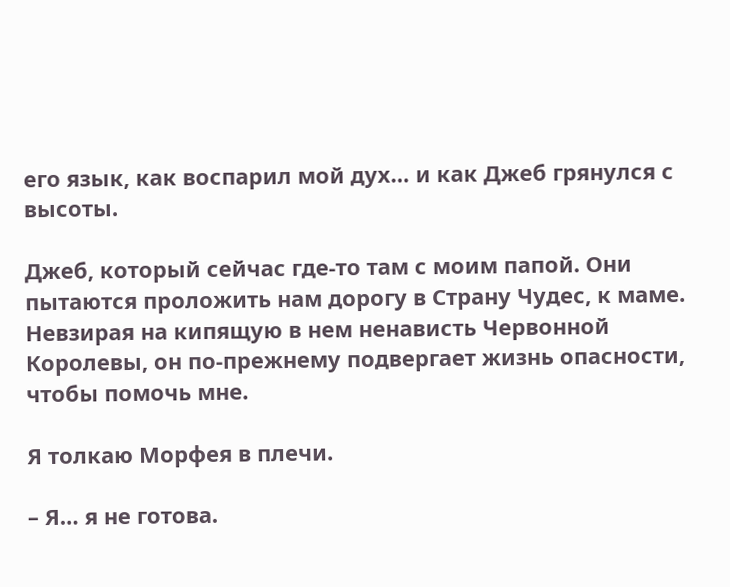его язык, как воспарил мой дух… и как Джеб грянулся с высоты.

Джеб, который сейчас где-то там с моим папой. Они пытаются проложить нам дорогу в Страну Чудес, к маме. Невзирая на кипящую в нем ненависть Червонной Королевы, он по-прежнему подвергает жизнь опасности, чтобы помочь мне.

Я толкаю Морфея в плечи.

– Я… я не готова.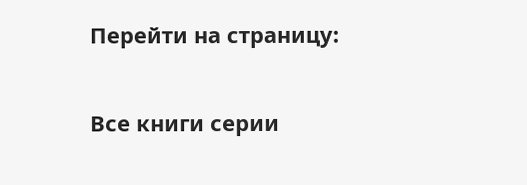Перейти на страницу:

Все книги серии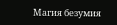Магия безумия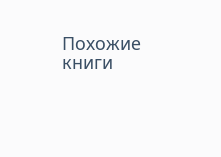Похожие книги